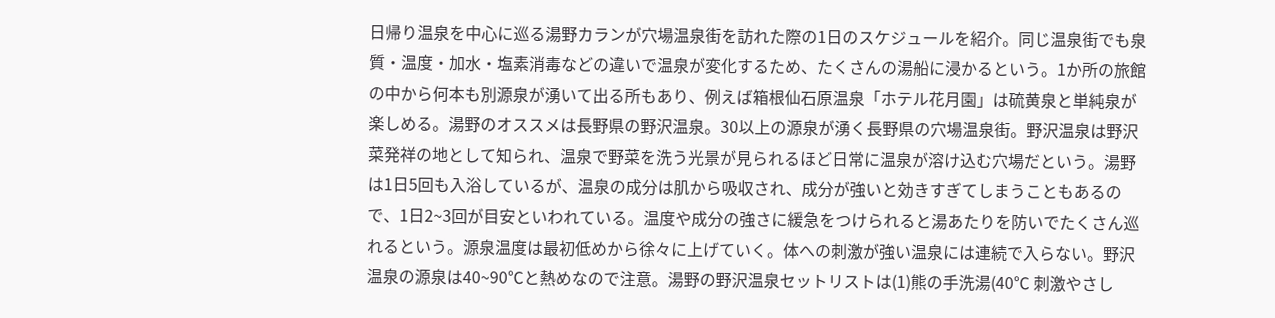日帰り温泉を中心に巡る湯野カランが穴場温泉街を訪れた際の1日のスケジュールを紹介。同じ温泉街でも泉質・温度・加水・塩素消毒などの違いで温泉が変化するため、たくさんの湯船に浸かるという。1か所の旅館の中から何本も別源泉が湧いて出る所もあり、例えば箱根仙石原温泉「ホテル花月園」は硫黄泉と単純泉が楽しめる。湯野のオススメは長野県の野沢温泉。30以上の源泉が湧く長野県の穴場温泉街。野沢温泉は野沢菜発祥の地として知られ、温泉で野菜を洗う光景が見られるほど日常に温泉が溶け込む穴場だという。湯野は1日5回も入浴しているが、温泉の成分は肌から吸収され、成分が強いと効きすぎてしまうこともあるので、1日2~3回が目安といわれている。温度や成分の強さに緩急をつけられると湯あたりを防いでたくさん巡れるという。源泉温度は最初低めから徐々に上げていく。体への刺激が強い温泉には連続で入らない。野沢温泉の源泉は40~90℃と熱めなので注意。湯野の野沢温泉セットリストは(1)熊の手洗湯(40℃ 刺激やさし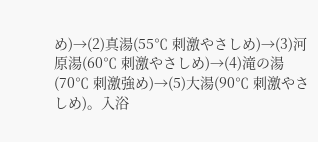め)→(2)真湯(55℃ 刺激やさしめ)→(3)河原湯(60℃ 刺激やさしめ)→(4)滝の湯(70℃ 刺激強め)→(5)大湯(90℃ 刺激やさしめ)。入浴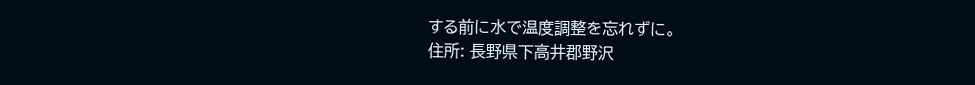する前に水で温度調整を忘れずに。
住所: 長野県下高井郡野沢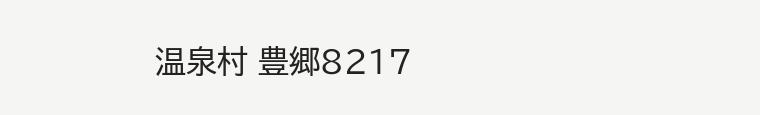温泉村 豊郷8217